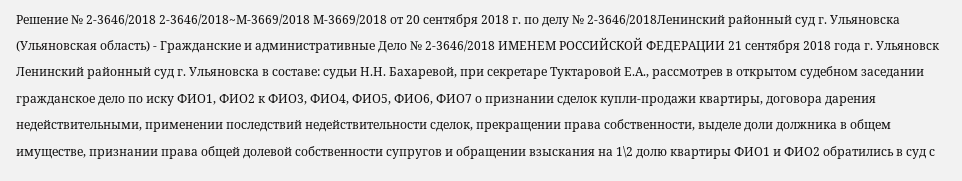Решение № 2-3646/2018 2-3646/2018~М-3669/2018 М-3669/2018 от 20 сентября 2018 г. по делу № 2-3646/2018Ленинский районный суд г. Ульяновска (Ульяновская область) - Гражданские и административные Дело № 2-3646/2018 ИМЕНЕМ РОССИЙСКОЙ ФЕДЕРАЦИИ 21 сентября 2018 года г. Ульяновск Ленинский районный суд г. Ульяновска в составе: судьи Н.Н. Бахаревой, при секретаре Туктаровой Е.А., рассмотрев в открытом судебном заседании гражданское дело по иску ФИО1, ФИО2 к ФИО3, ФИО4, ФИО5, ФИО6, ФИО7 о признании сделок купли-продажи квартиры, договора дарения недействительными, применении последствий недействительности сделок, прекращении права собственности, выделе доли должника в общем имуществе, признании права общей долевой собственности супругов и обращении взыскания на 1\2 долю квартиры ФИО1 и ФИО2 обратились в суд с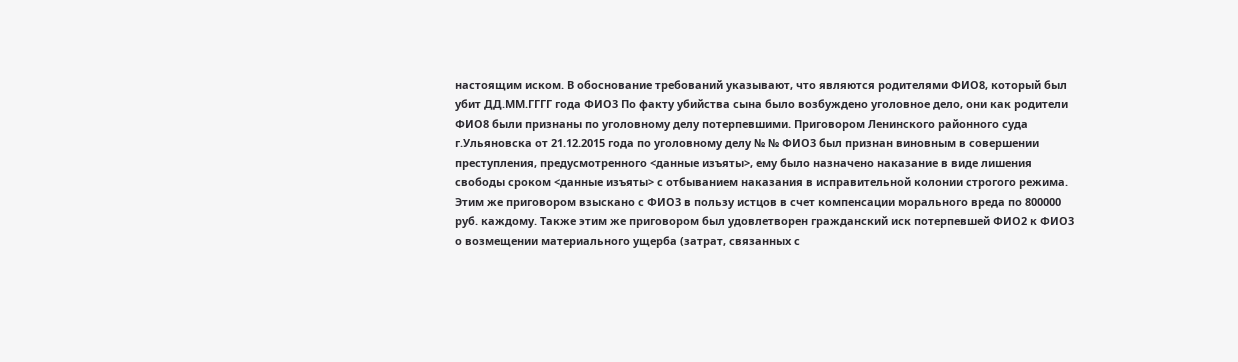настоящим иском. В обоснование требований указывают, что являются родителями ФИО8, который был убит ДД.ММ.ГГГГ года ФИО3 По факту убийства сына было возбуждено уголовное дело, они как родители ФИО8 были признаны по уголовному делу потерпевшими. Приговором Ленинского районного суда г.Ульяновска от 21.12.2015 года по уголовному делу № № ФИО3 был признан виновным в совершении преступления, предусмотренного <данные изъяты>, ему было назначено наказание в виде лишения свободы сроком <данные изъяты> с отбыванием наказания в исправительной колонии строгого режима. Этим же приговором взыскано с ФИО3 в пользу истцов в счет компенсации морального вреда по 800000 руб. каждому. Также этим же приговором был удовлетворен гражданский иск потерпевшей ФИО2 к ФИО3 о возмещении материального ущерба (затрат, связанных с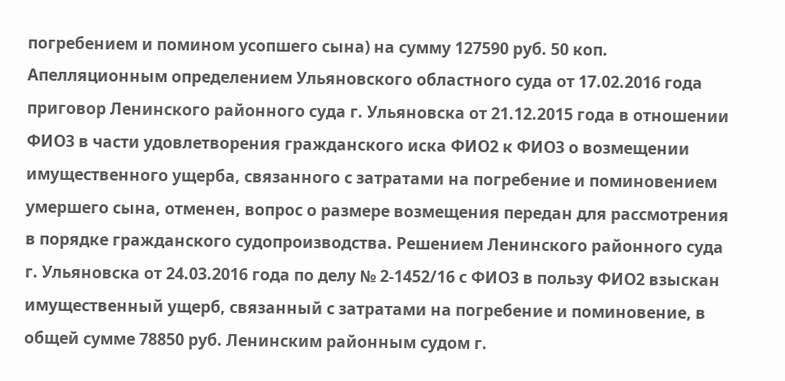погребением и помином усопшего сына) на сумму 127590 руб. 50 коп. Апелляционным определением Ульяновского областного суда от 17.02.2016 года приговор Ленинского районного суда г. Ульяновска от 21.12.2015 года в отношении ФИО3 в части удовлетворения гражданского иска ФИО2 к ФИО3 о возмещении имущественного ущерба, связанного с затратами на погребение и поминовением умершего сына, отменен, вопрос о размере возмещения передан для рассмотрения в порядке гражданского судопроизводства. Решением Ленинского районного суда г. Ульяновска от 24.03.2016 года по делу № 2-1452/16 с ФИО3 в пользу ФИО2 взыскан имущественный ущерб, связанный с затратами на погребение и поминовение, в общей сумме 78850 руб. Ленинским районным судом г.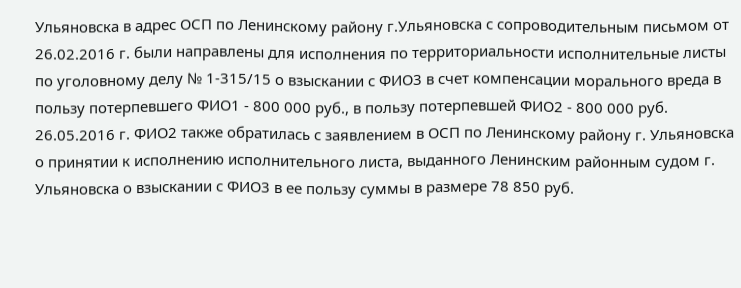Ульяновска в адрес ОСП по Ленинскому району г.Ульяновска с сопроводительным письмом от 26.02.2016 г. были направлены для исполнения по территориальности исполнительные листы по уголовному делу № 1-315/15 о взыскании с ФИО3 в счет компенсации морального вреда в пользу потерпевшего ФИО1 - 800 000 руб., в пользу потерпевшей ФИО2 - 800 000 руб. 26.05.2016 г. ФИО2 также обратилась с заявлением в ОСП по Ленинскому району г. Ульяновска о принятии к исполнению исполнительного листа, выданного Ленинским районным судом г. Ульяновска о взыскании с ФИО3 в ее пользу суммы в размере 78 850 руб.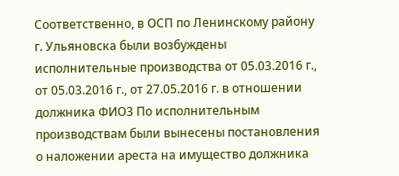Соответственно, в ОСП по Ленинскому району г. Ульяновска были возбуждены исполнительные производства от 05.03.2016 г., от 05.03.2016 г., от 27.05.2016 г. в отношении должника ФИО3 По исполнительным производствам были вынесены постановления о наложении ареста на имущество должника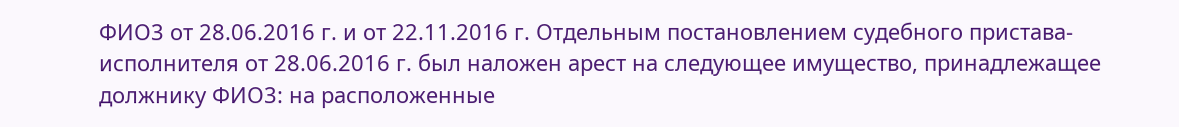ФИО3 от 28.06.2016 г. и от 22.11.2016 г. Отдельным постановлением судебного пристава-исполнителя от 28.06.2016 г. был наложен арест на следующее имущество, принадлежащее должнику ФИО3: на расположенные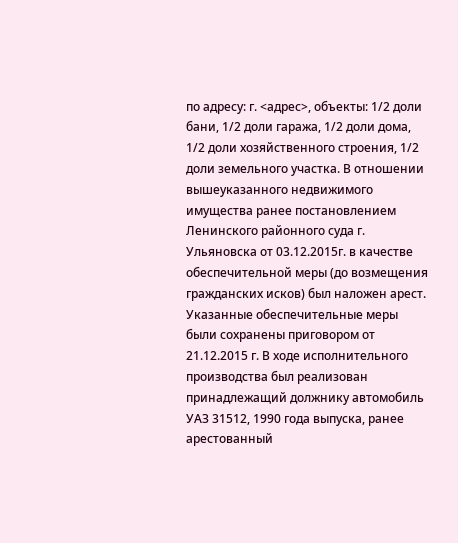по адресу: г. <адрес>, объекты: 1/2 доли бани, 1/2 доли гаража, 1/2 доли дома, 1/2 доли хозяйственного строения, 1/2 доли земельного участка. В отношении вышеуказанного недвижимого имущества ранее постановлением Ленинского районного суда г. Ульяновска от 03.12.2015г. в качестве обеспечительной меры (до возмещения гражданских исков) был наложен арест. Указанные обеспечительные меры были сохранены приговором от 21.12.2015 г. В ходе исполнительного производства был реализован принадлежащий должнику автомобиль УАЗ 31512, 1990 года выпуска, ранее арестованный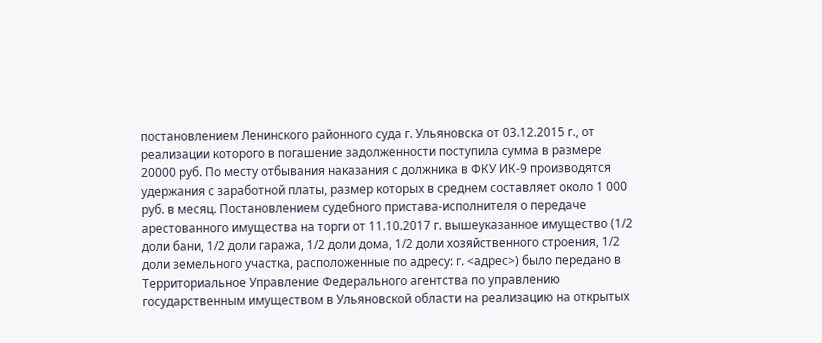постановлением Ленинского районного суда г. Ульяновска от 03.12.2015 г., от реализации которого в погашение задолженности поступила сумма в размере 20000 руб. По месту отбывания наказания с должника в ФКУ ИК-9 производятся удержания с заработной платы, размер которых в среднем составляет около 1 000 руб. в месяц. Постановлением судебного пристава-исполнителя о передаче арестованного имущества на торги от 11.10.2017 г. вышеуказанное имущество (1/2 доли бани, 1/2 доли гаража, 1/2 доли дома, 1/2 доли хозяйственного строения, 1/2 доли земельного участка, расположенные по адресу: г. <адрес>) было передано в Территориальное Управление Федерального агентства по управлению государственным имуществом в Ульяновской области на реализацию на открытых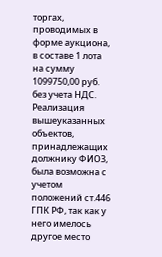торгах, проводимых в форме аукциона, в составе 1 лота на сумму 1099750,00 руб. без учета НДС. Реализация вышеуказанных объектов, принадлежащих должнику ФИО3, была возможна с учетом положений ст.446 ГПК РФ, так как у него имелось другое место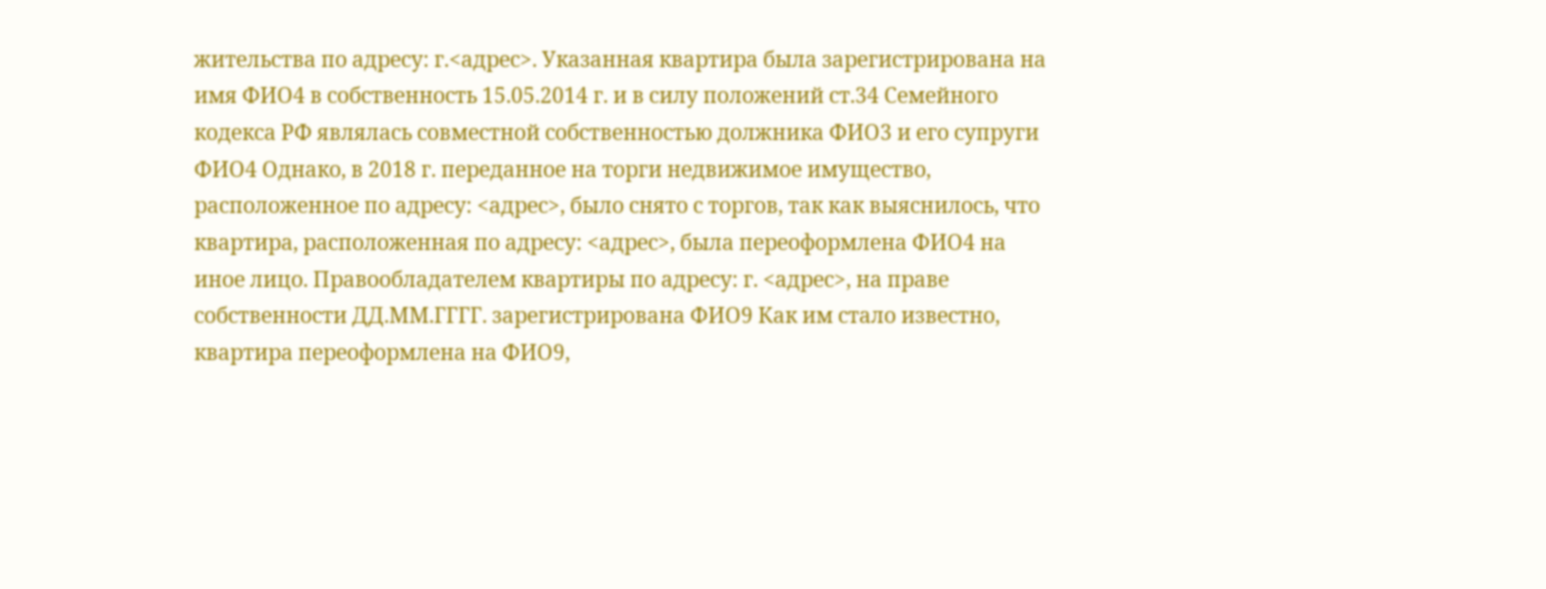жительства по адресу: г.<адрес>. Указанная квартира была зарегистрирована на имя ФИО4 в собственность 15.05.2014 г. и в силу положений ст.34 Семейного кодекса РФ являлась совместной собственностью должника ФИО3 и его супруги ФИО4 Однако, в 2018 г. переданное на торги недвижимое имущество, расположенное по адресу: <адрес>, было снято с торгов, так как выяснилось, что квартира, расположенная по адресу: <адрес>, была переоформлена ФИО4 на иное лицо. Правообладателем квартиры по адресу: г. <адрес>, на праве собственности ДД.ММ.ГГГГ. зарегистрирована ФИО9 Как им стало известно, квартира переоформлена на ФИО9,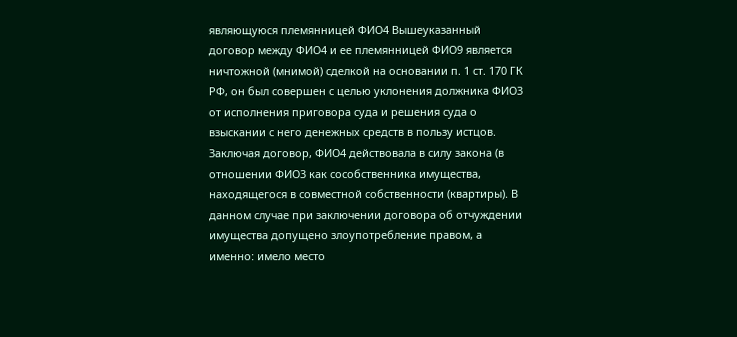являющуюся племянницей ФИО4 Вышеуказанный договор между ФИО4 и ее племянницей ФИО9 является ничтожной (мнимой) сделкой на основании п. 1 ст. 170 ГК РФ, он был совершен с целью уклонения должника ФИО3 от исполнения приговора суда и решения суда о взыскании с него денежных средств в пользу истцов. Заключая договор, ФИО4 действовала в силу закона (в отношении ФИО3 как сособственника имущества, находящегося в совместной собственности (квартиры). В данном случае при заключении договора об отчуждении имущества допущено злоупотребление правом, а именно: имело место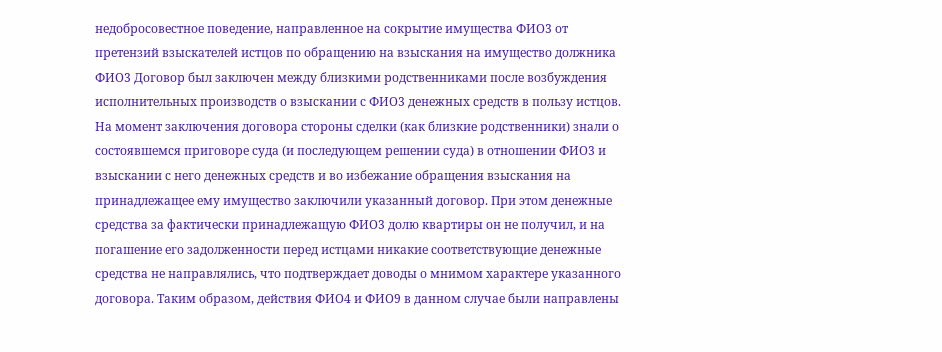недобросовестное поведение, направленное на сокрытие имущества ФИО3 от претензий взыскателей истцов по обращению на взыскания на имущество должника ФИО3 Договор был заключен между близкими родственниками после возбуждения исполнительных производств о взыскании с ФИО3 денежных средств в пользу истцов. На момент заключения договора стороны сделки (как близкие родственники) знали о состоявшемся приговоре суда (и последующем решении суда) в отношении ФИО3 и взыскании с него денежных средств и во избежание обращения взыскания на принадлежащее ему имущество заключили указанный договор. При этом денежные средства за фактически принадлежащую ФИО3 долю квартиры он не получил, и на погашение его задолженности перед истцами никакие соответствующие денежные средства не направлялись, что подтверждает доводы о мнимом характере указанного договора. Таким образом, действия ФИО4 и ФИО9 в данном случае были направлены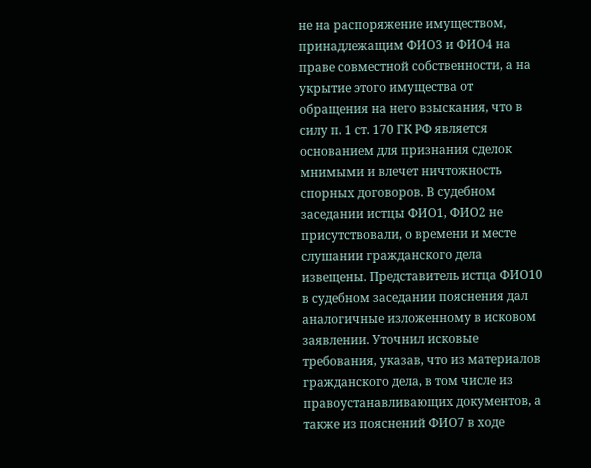не на распоряжение имуществом, принадлежащим ФИО3 и ФИО4 на праве совместной собственности, а на укрытие этого имущества от обращения на него взыскания, что в силу п. 1 ст. 170 ГК РФ является основанием для признания сделок мнимыми и влечет ничтожность спорных договоров. В судебном заседании истцы ФИО1, ФИО2 не присутствовали, о времени и месте слушании гражданского дела извещены. Представитель истца ФИО10 в судебном заседании пояснения дал аналогичные изложенному в исковом заявлении. Уточнил исковые требования, указав, что из материалов гражданского дела, в том числе из правоустанавливающих документов, а также из пояснений ФИО7 в ходе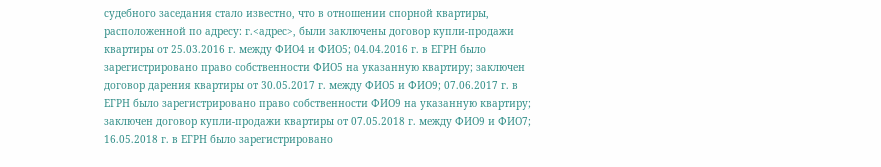судебного заседания стало известно, что в отношении спорной квартиры, расположенной по адресу: г.<адрес>, были заключены договор купли-продажи квартиры от 25.03.2016 г. между ФИО4 и ФИО5; 04.04.2016 г. в ЕГРН было зарегистрировано право собственности ФИО5 на указанную квартиру; заключен договор дарения квартиры от 30.05.2017 г. между ФИО5 и ФИО9; 07.06.2017 г. в ЕГРН было зарегистрировано право собственности ФИО9 на указанную квартиру; заключен договор купли-продажи квартиры от 07.05.2018 г. между ФИО9 и ФИО7; 16.05.2018 г. в ЕГРН было зарегистрировано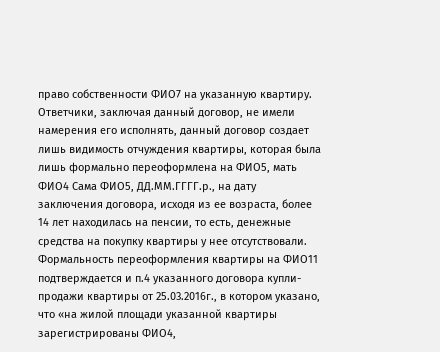право собственности ФИО7 на указанную квартиру. Ответчики, заключая данный договор, не имели намерения его исполнять, данный договор создает лишь видимость отчуждения квартиры, которая была лишь формально переоформлена на ФИО5, мать ФИО4 Сама ФИО5, ДД.ММ.ГГГГ.р., на дату заключения договора, исходя из ее возраста, более 14 лет находилась на пенсии, то есть, денежные средства на покупку квартиры у нее отсутствовали. Формальность переоформления квартиры на ФИО11 подтверждается и п.4 указанного договора купли-продажи квартиры от 25.03.2016г., в котором указано, что «на жилой площади указанной квартиры зарегистрированы ФИО4,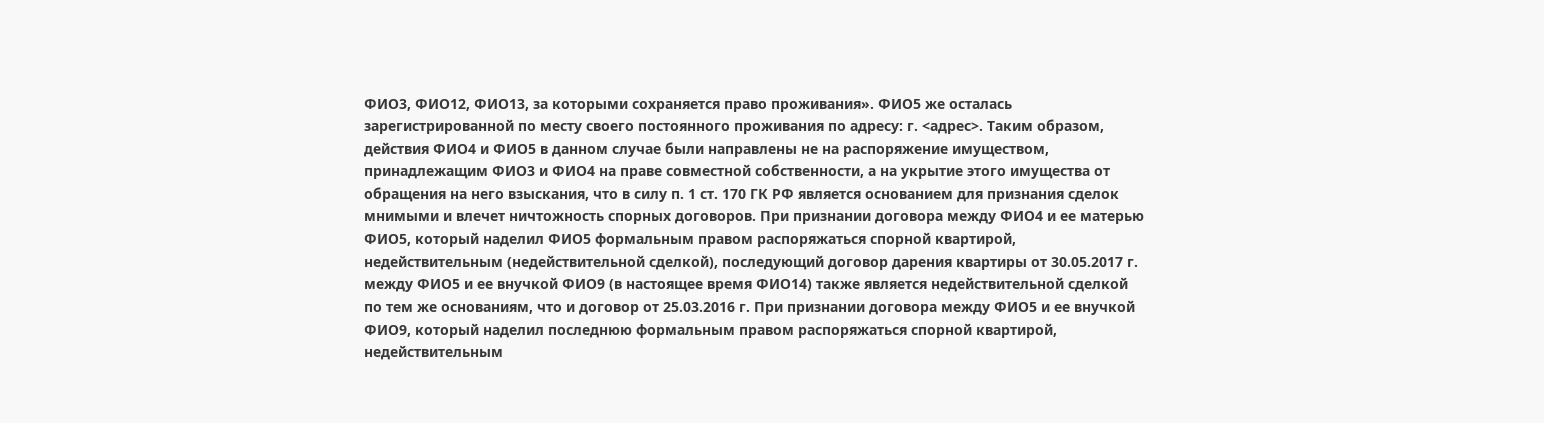ФИО3, ФИО12, ФИО13, за которыми сохраняется право проживания». ФИО5 же осталась зарегистрированной по месту своего постоянного проживания по адресу: г. <адрес>. Таким образом, действия ФИО4 и ФИО5 в данном случае были направлены не на распоряжение имуществом, принадлежащим ФИО3 и ФИО4 на праве совместной собственности, а на укрытие этого имущества от обращения на него взыскания, что в силу п. 1 ст. 170 ГК РФ является основанием для признания сделок мнимыми и влечет ничтожность спорных договоров. При признании договора между ФИО4 и ее матерью ФИО5, который наделил ФИО5 формальным правом распоряжаться спорной квартирой, недействительным (недействительной сделкой), последующий договор дарения квартиры от 30.05.2017 г. между ФИО5 и ее внучкой ФИО9 (в настоящее время ФИО14) также является недействительной сделкой по тем же основаниям, что и договор от 25.03.2016 г. При признании договора между ФИО5 и ее внучкой ФИО9, который наделил последнюю формальным правом распоряжаться спорной квартирой, недействительным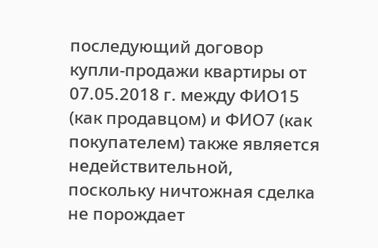последующий договор купли-продажи квартиры от 07.05.2018 г. между ФИО15 (как продавцом) и ФИО7 (как покупателем) также является недействительной, поскольку ничтожная сделка не порождает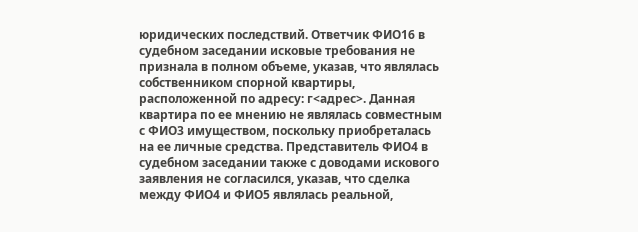юридических последствий. Ответчик ФИО16 в судебном заседании исковые требования не признала в полном объеме, указав, что являлась собственником спорной квартиры, расположенной по адресу: г<адрес>. Данная квартира по ее мнению не являлась совместным с ФИО3 имуществом, поскольку приобреталась на ее личные средства. Представитель ФИО4 в судебном заседании также с доводами искового заявления не согласился, указав, что сделка между ФИО4 и ФИО5 являлась реальной,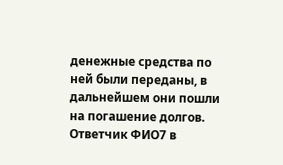денежные средства по ней были переданы, в дальнейшем они пошли на погашение долгов. Ответчик ФИО7 в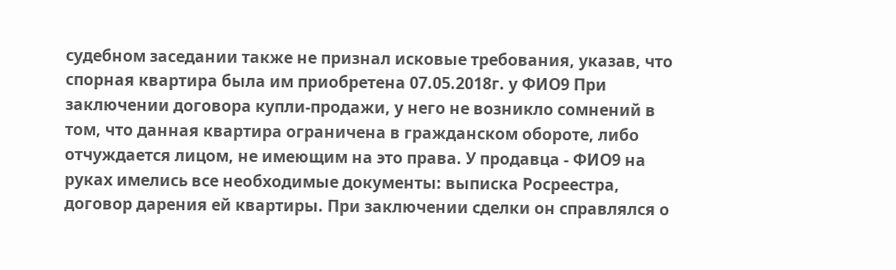судебном заседании также не признал исковые требования, указав, что спорная квартира была им приобретена 07.05.2018г. у ФИО9 При заключении договора купли-продажи, у него не возникло сомнений в том, что данная квартира ограничена в гражданском обороте, либо отчуждается лицом, не имеющим на это права. У продавца - ФИО9 на руках имелись все необходимые документы: выписка Росреестра, договор дарения ей квартиры. При заключении сделки он справлялся о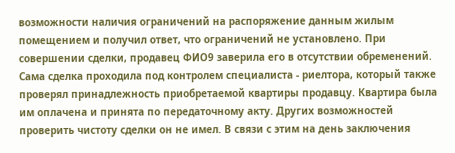возможности наличия ограничений на распоряжение данным жилым помещением и получил ответ, что ограничений не установлено. При совершении сделки, продавец ФИО9 заверила его в отсутствии обременений. Сама сделка проходила под контролем специалиста - риелтора, который также проверял принадлежность приобретаемой квартиры продавцу. Квартира была им оплачена и принята по передаточному акту. Других возможностей проверить чистоту сделки он не имел. В связи с этим на день заключения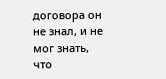договора он не знал, и не мог знать, что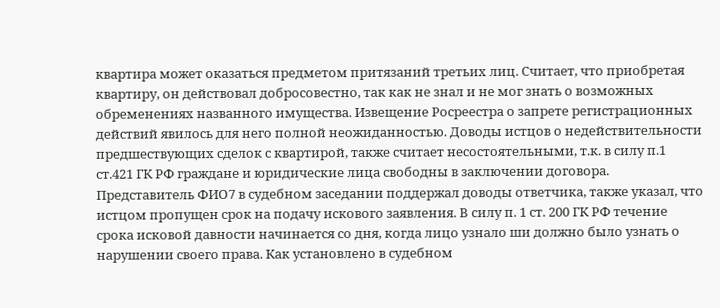квартира может оказаться предметом притязаний третьих лиц. Считает, что приобретая квартиру, он действовал добросовестно, так как не знал и не мог знать о возможных обременениях названного имущества. Извещение Росреестра о запрете регистрационных действий явилось для него полной неожиданностью. Доводы истцов о недействительности предшествующих сделок с квартирой, также считает несостоятельными, т.к. в силу п.1 ст.421 ГК РФ граждане и юридические лица свободны в заключении договора. Представитель ФИО7 в судебном заседании поддержал доводы ответчика, также указал, что истцом пропущен срок на подачу искового заявления. В силу п. 1 ст. 200 ГК РФ течение срока исковой давности начинается со дня, когда лицо узнало ши должно было узнать о нарушении своего права. Как установлено в судебном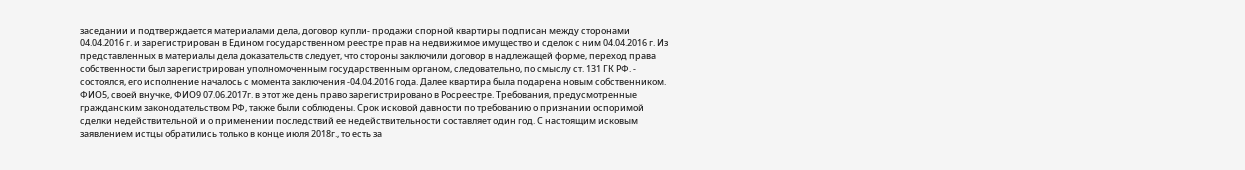заседании и подтверждается материалами дела, договор купли- продажи спорной квартиры подписан между сторонами 04.04.2016 г. и зарегистрирован в Едином государственном реестре прав на недвижимое имущество и сделок с ним 04.04.2016 г. Из представленных в материалы дела доказательств следует, что стороны заключили договор в надлежащей форме, переход права собственности был зарегистрирован уполномоченным государственным органом, следовательно, по смыслу ст. 131 ГК РФ. - состоялся, его исполнение началось с момента заключения -04.04.2016 года. Далее квартира была подарена новым собственником. ФИО5, своей внучке, ФИО9 07.06.2017г. в этот же день право зарегистрировано в Росреестре. Требования, предусмотренные гражданским законодательством РФ, также были соблюдены. Срок исковой давности по требованию о признании оспоримой сделки недействительной и о применении последствий ее недействительности составляет один год. С настоящим исковым заявлением истцы обратились только в конце июля 2018г., то есть за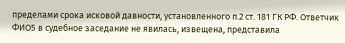пределами срока исковой давности, установленного п.2 ст. 181 ГК РФ. Ответчик ФИО5 в судебное заседание не явилась, извещена, представила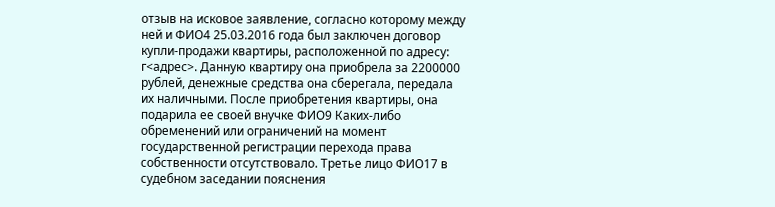отзыв на исковое заявление, согласно которому между ней и ФИО4 25.03.2016 года был заключен договор купли-продажи квартиры, расположенной по адресу: г<адрес>. Данную квартиру она приобрела за 2200000 рублей, денежные средства она сберегала, передала их наличными. После приобретения квартиры, она подарила ее своей внучке ФИО9 Каких-либо обременений или ограничений на момент государственной регистрации перехода права собственности отсутствовало. Третье лицо ФИО17 в судебном заседании пояснения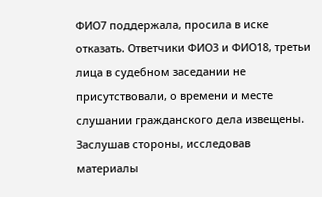ФИО7 поддержала, просила в иске отказать. Ответчики ФИО3 и ФИО18, третьи лица в судебном заседании не присутствовали, о времени и месте слушании гражданского дела извещены. Заслушав стороны, исследовав материалы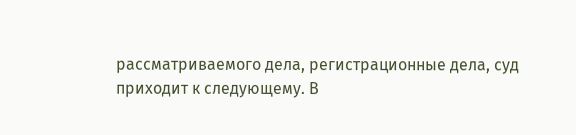рассматриваемого дела, регистрационные дела, суд приходит к следующему. В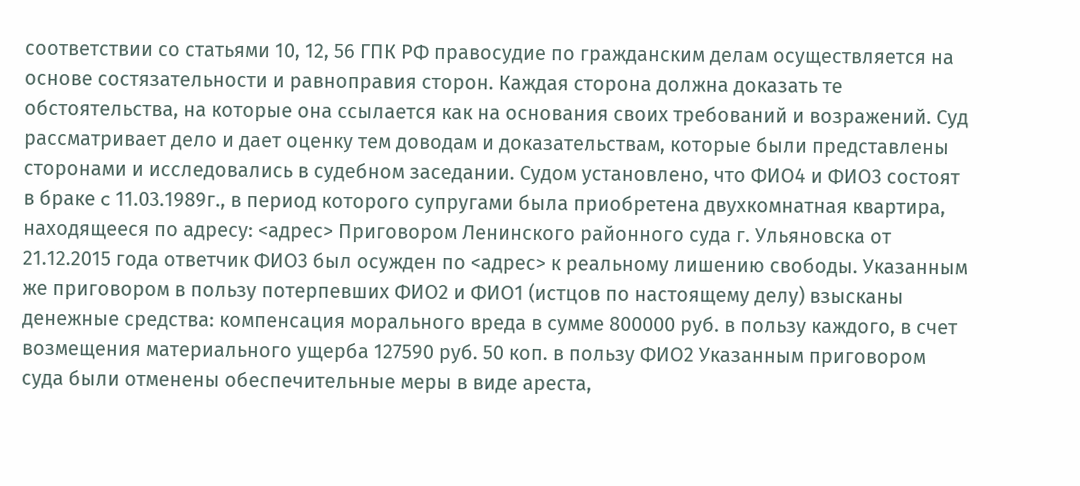соответствии со статьями 10, 12, 56 ГПК РФ правосудие по гражданским делам осуществляется на основе состязательности и равноправия сторон. Каждая сторона должна доказать те обстоятельства, на которые она ссылается как на основания своих требований и возражений. Суд рассматривает дело и дает оценку тем доводам и доказательствам, которые были представлены сторонами и исследовались в судебном заседании. Судом установлено, что ФИО4 и ФИО3 состоят в браке c 11.03.1989г., в период которого супругами была приобретена двухкомнатная квартира, находящееся по адресу: <адрес> Приговором Ленинского районного суда г. Ульяновска от 21.12.2015 года ответчик ФИО3 был осужден по <адрес> к реальному лишению свободы. Указанным же приговором в пользу потерпевших ФИО2 и ФИО1 (истцов по настоящему делу) взысканы денежные средства: компенсация морального вреда в сумме 800000 руб. в пользу каждого, в счет возмещения материального ущерба 127590 руб. 50 коп. в пользу ФИО2 Указанным приговором суда были отменены обеспечительные меры в виде ареста,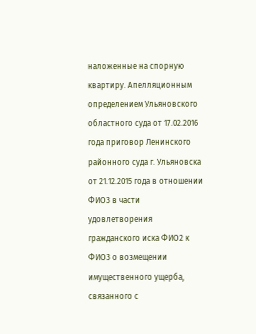наложенные на спорную квартиру. Апелляционным определением Ульяновского областного суда от 17.02.2016 года приговор Ленинского районного суда г. Ульяновска от 21.12.2015 года в отношении ФИО3 в части удовлетворения гражданского иска ФИО2 к ФИО3 о возмещении имущественного ущерба, связанного с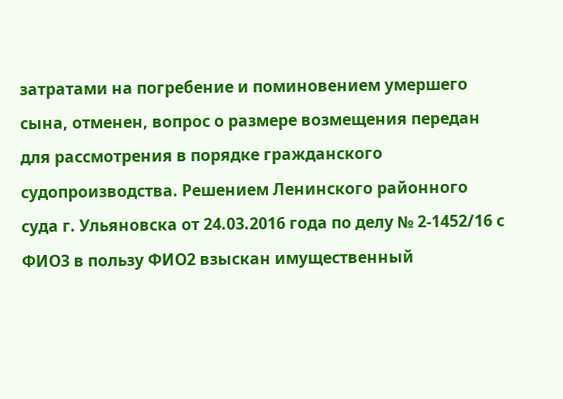затратами на погребение и поминовением умершего сына, отменен, вопрос о размере возмещения передан для рассмотрения в порядке гражданского судопроизводства. Решением Ленинского районного суда г. Ульяновска от 24.03.2016 года по делу № 2-1452/16 с ФИО3 в пользу ФИО2 взыскан имущественный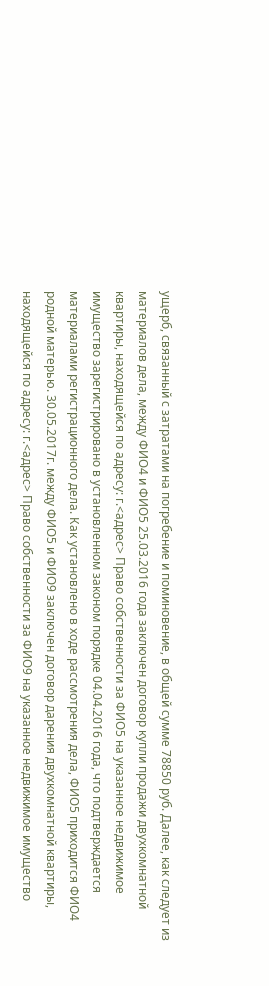ущерб, связанный с затратами на погребение и поминовение, в общей сумме 78850 руб. Далее, как следует из материалов дела, между ФИО4 и ФИО5 25.03.2016 года заключен договор купли продажи двухкомнатной квартиры, находящейся по адресу: г.<адрес> Право собственности за ФИО5 на указанное недвижимое имущество зарегистрировано в установленном законом порядке 04.04.2016 года, что подтверждается материалами регистрационного дела. Как установлено в ходе рассмотрения дела, ФИО5 приходится ФИО4 родной матерью. 30.05.2017г. между ФИО5 и ФИО9 заключен договор дарения двухкомнатной квартиры, находящейся по адресу: г.<адрес> Право собственности за ФИО9 на указанное недвижимое имущество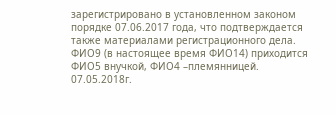зарегистрировано в установленном законом порядке 07.06.2017 года, что подтверждается также материалами регистрационного дела. ФИО9 (в настоящее время ФИО14) приходится ФИО5 внучкой, ФИО4 –племянницей. 07.05.2018г.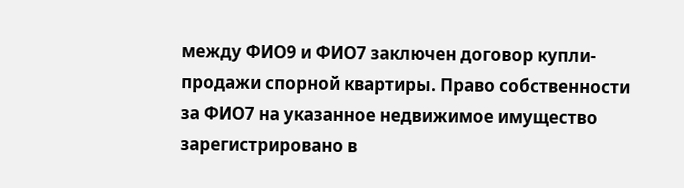между ФИО9 и ФИО7 заключен договор купли-продажи спорной квартиры. Право собственности за ФИО7 на указанное недвижимое имущество зарегистрировано в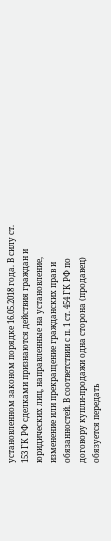установленном законом порядке 16.05.2018 года. В силу ст. 153 ГК РФ сделками признаются действия граждан и юридических лиц, направленные на установление, изменение или прекращение гражданских прав и обязанностей. В соответствии с п. 1 ст. 454 ГК РФ по договору купли-продажи одна сторона (продавец) обязуется передать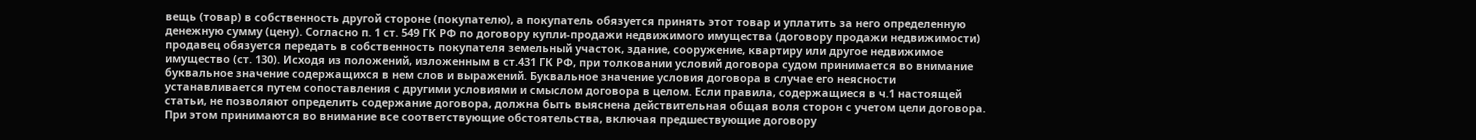вещь (товар) в собственность другой стороне (покупателю), а покупатель обязуется принять этот товар и уплатить за него определенную денежную сумму (цену). Согласно п. 1 ст. 549 ГК РФ по договору купли-продажи недвижимого имущества (договору продажи недвижимости) продавец обязуется передать в собственность покупателя земельный участок, здание, сооружение, квартиру или другое недвижимое имущество (ст. 130). Исходя из положений, изложенным в ст.431 ГК РФ, при толковании условий договора судом принимается во внимание буквальное значение содержащихся в нем слов и выражений. Буквальное значение условия договора в случае его неясности устанавливается путем сопоставления с другими условиями и смыслом договора в целом. Если правила, содержащиеся в ч.1 настоящей статьи, не позволяют определить содержание договора, должна быть выяснена действительная общая воля сторон с учетом цели договора. При этом принимаются во внимание все соответствующие обстоятельства, включая предшествующие договору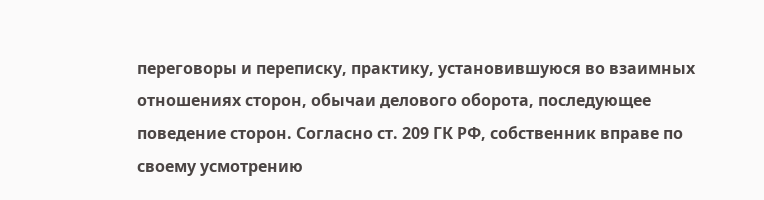переговоры и переписку, практику, установившуюся во взаимных отношениях сторон, обычаи делового оборота, последующее поведение сторон. Согласно ст. 209 ГК РФ, собственник вправе по своему усмотрению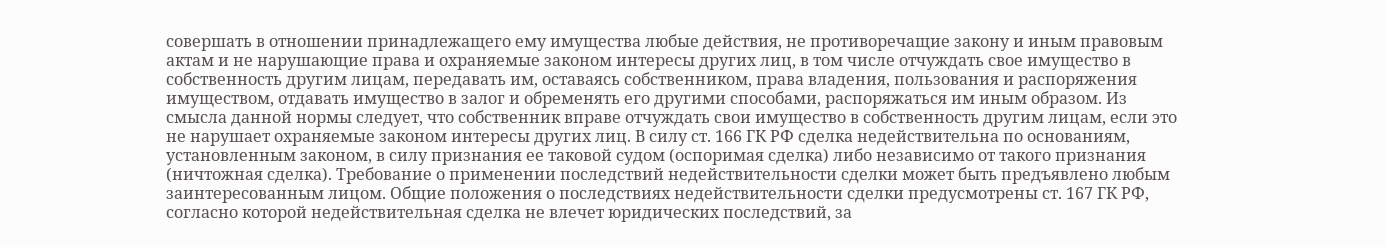совершать в отношении принадлежащего ему имущества любые действия, не противоречащие закону и иным правовым актам и не нарушающие права и охраняемые законом интересы других лиц, в том числе отчуждать свое имущество в собственность другим лицам, передавать им, оставаясь собственником, права владения, пользования и распоряжения имуществом, отдавать имущество в залог и обременять его другими способами, распоряжаться им иным образом. Из смысла данной нормы следует, что собственник вправе отчуждать свои имущество в собственность другим лицам, если это не нарушает охраняемые законом интересы других лиц. В силу ст. 166 ГК РФ сделка недействительна по основаниям, установленным законом, в силу признания ее таковой судом (оспоримая сделка) либо независимо от такого признания (ничтожная сделка). Требование о применении последствий недействительности сделки может быть предъявлено любым заинтересованным лицом. Общие положения о последствиях недействительности сделки предусмотрены ст. 167 ГК РФ, согласно которой недействительная сделка не влечет юридических последствий, за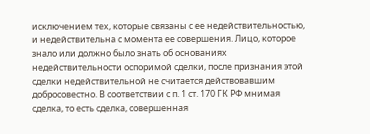исключением тех, которые связаны с ее недействительностью, и недействительна с момента ее совершения. Лицо, которое знало или должно было знать об основаниях недействительности оспоримой сделки, после признания этой сделки недействительной не считается действовавшим добросовестно. В соответствии с п. 1 ст. 170 ГК РФ мнимая сделка, то есть сделка, совершенная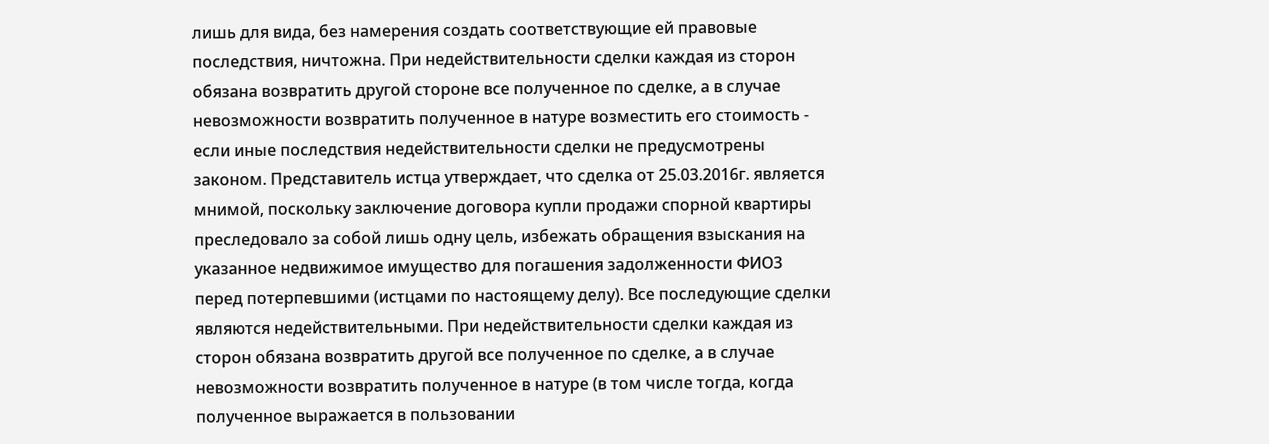лишь для вида, без намерения создать соответствующие ей правовые последствия, ничтожна. При недействительности сделки каждая из сторон обязана возвратить другой стороне все полученное по сделке, а в случае невозможности возвратить полученное в натуре возместить его стоимость - если иные последствия недействительности сделки не предусмотрены законом. Представитель истца утверждает, что сделка от 25.03.2016г. является мнимой, поскольку заключение договора купли продажи спорной квартиры преследовало за собой лишь одну цель, избежать обращения взыскания на указанное недвижимое имущество для погашения задолженности ФИО3 перед потерпевшими (истцами по настоящему делу). Все последующие сделки являются недействительными. При недействительности сделки каждая из сторон обязана возвратить другой все полученное по сделке, а в случае невозможности возвратить полученное в натуре (в том числе тогда, когда полученное выражается в пользовании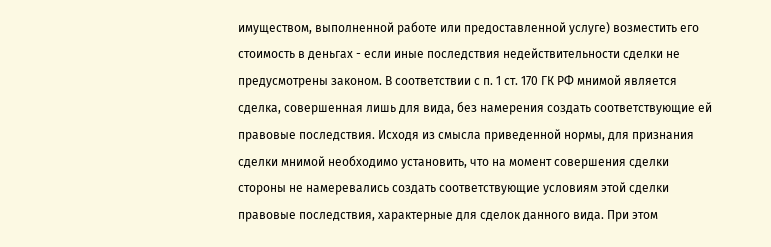имуществом, выполненной работе или предоставленной услуге) возместить его стоимость в деньгах - если иные последствия недействительности сделки не предусмотрены законом. В соответствии с п. 1 ст. 170 ГК РФ мнимой является сделка, совершенная лишь для вида, без намерения создать соответствующие ей правовые последствия. Исходя из смысла приведенной нормы, для признания сделки мнимой необходимо установить, что на момент совершения сделки стороны не намеревались создать соответствующие условиям этой сделки правовые последствия, характерные для сделок данного вида. При этом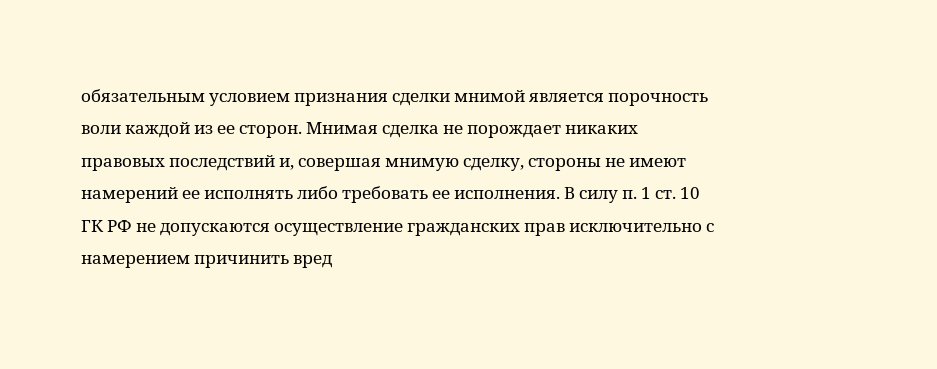обязательным условием признания сделки мнимой является порочность воли каждой из ее сторон. Мнимая сделка не порождает никаких правовых последствий и, совершая мнимую сделку, стороны не имеют намерений ее исполнять либо требовать ее исполнения. В силу п. 1 ст. 10 ГК РФ не допускаются осуществление гражданских прав исключительно с намерением причинить вред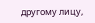другому лицу,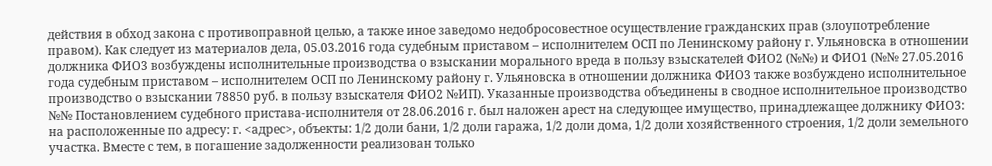действия в обход закона с противоправной целью, а также иное заведомо недобросовестное осуществление гражданских прав (злоупотребление правом). Как следует из материалов дела, 05.03.2016 года судебным приставом – исполнителем ОСП по Ленинскому району г. Ульяновска в отношении должника ФИО3 возбуждены исполнительные производства о взыскании морального вреда в пользу взыскателей ФИО2 (№№) и ФИО1 (№№ 27.05.2016 года судебным приставом – исполнителем ОСП по Ленинскому району г. Ульяновска в отношении должника ФИО3 также возбуждено исполнительное производство о взыскании 78850 руб. в пользу взыскателя ФИО2 №ИП). Указанные производства объединены в сводное исполнительное производство №№ Постановлением судебного пристава-исполнителя от 28.06.2016 г. был наложен арест на следующее имущество, принадлежащее должнику ФИО3: на расположенные по адресу: г. <адрес>, объекты: 1/2 доли бани, 1/2 доли гаража, 1/2 доли дома, 1/2 доли хозяйственного строения, 1/2 доли земельного участка. Вместе с тем, в погашение задолженности реализован только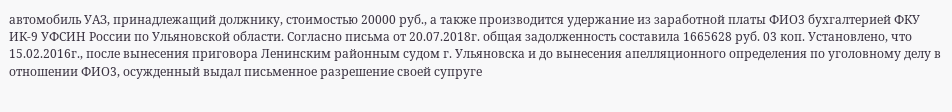автомобиль УАЗ, принадлежащий должнику, стоимостью 20000 руб., а также производится удержание из заработной платы ФИО3 бухгалтерией ФКУ ИК-9 УФСИН России по Ульяновской области. Согласно письма от 20.07.2018г. общая задолженность составила 1665628 руб. 03 коп. Установлено, что 15.02.2016г., после вынесения приговора Ленинским районным судом г. Ульяновска и до вынесения апелляционного определения по уголовному делу в отношении ФИО3, осужденный выдал письменное разрешение своей супруге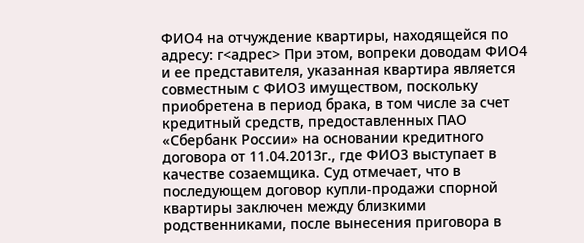ФИО4 на отчуждение квартиры, находящейся по адресу: г<адрес> При этом, вопреки доводам ФИО4 и ее представителя, указанная квартира является совместным с ФИО3 имуществом, поскольку приобретена в период брака, в том числе за счет кредитный средств, предоставленных ПАО «Сбербанк России» на основании кредитного договора от 11.04.2013г., где ФИО3 выступает в качестве созаемщика. Суд отмечает, что в последующем договор купли-продажи спорной квартиры заключен между близкими родственниками, после вынесения приговора в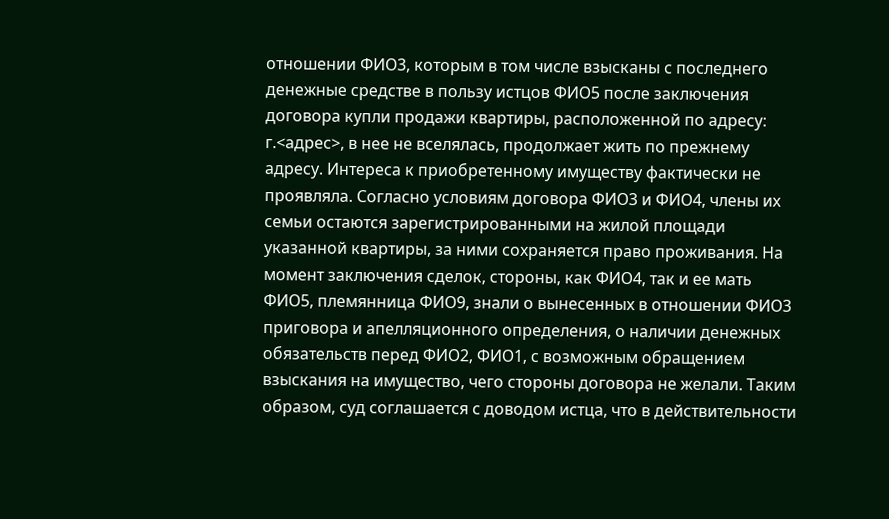отношении ФИО3, которым в том числе взысканы с последнего денежные средстве в пользу истцов ФИО5 после заключения договора купли продажи квартиры, расположенной по адресу: г.<адрес>, в нее не вселялась, продолжает жить по прежнему адресу. Интереса к приобретенному имуществу фактически не проявляла. Согласно условиям договора ФИО3 и ФИО4, члены их семьи остаются зарегистрированными на жилой площади указанной квартиры, за ними сохраняется право проживания. На момент заключения сделок, стороны, как ФИО4, так и ее мать ФИО5, племянница ФИО9, знали о вынесенных в отношении ФИО3 приговора и апелляционного определения, о наличии денежных обязательств перед ФИО2, ФИО1, с возможным обращением взыскания на имущество, чего стороны договора не желали. Таким образом, суд соглашается с доводом истца, что в действительности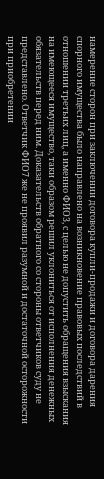намерение сторон при заключении договора купли-продажи и договора дарения спорного имущества было направлено на возникновение правовых последствий в отношении третьих лиц, а именно ФИО3, с целью не допустить обращения взыскания на имеющееся имущество, таки образом решил уклониться от исполнения денежных обязательств перед ним. Доказательств обратного со стороны ответчиков суду не представлено. Ответчик ФИО7 же не проявил разумной и достаточной осторожности при приобретении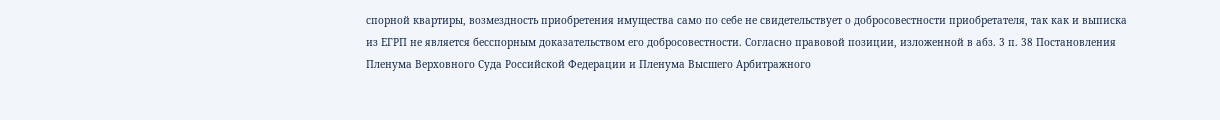спорной квартиры, возмездность приобретения имущества само по себе не свидетельствует о добросовестности приобретателя, так как и выписка из ЕГРП не является бесспорным доказательством его добросовестности. Согласно правовой позиции, изложенной в абз. 3 п. 38 Постановления Пленума Верховного Суда Российской Федерации и Пленума Высшего Арбитражного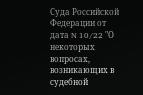Суда Российской Федерации от дата N 10/22 "О некоторых вопросах, возникающих в судебной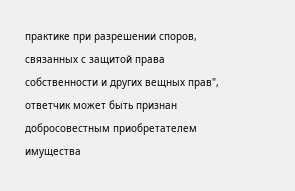практике при разрешении споров, связанных с защитой права собственности и других вещных прав", ответчик может быть признан добросовестным приобретателем имущества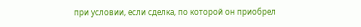при условии, если сделка, по которой он приобрел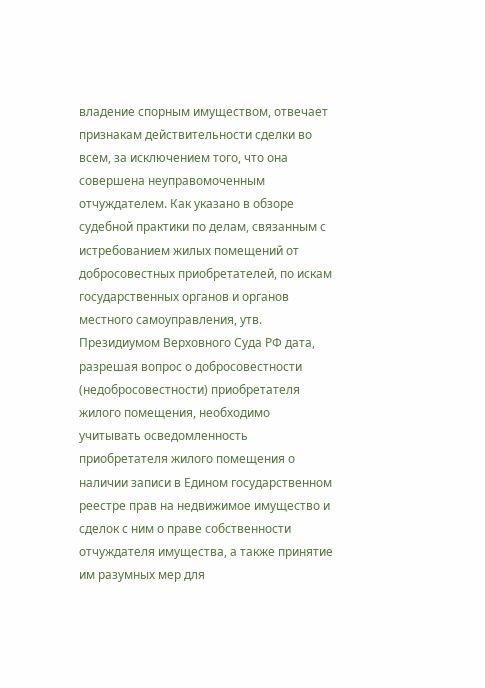владение спорным имуществом, отвечает признакам действительности сделки во всем, за исключением того, что она совершена неуправомоченным отчуждателем. Как указано в обзоре судебной практики по делам, связанным с истребованием жилых помещений от добросовестных приобретателей, по искам государственных органов и органов местного самоуправления, утв. Президиумом Верховного Суда РФ дата, разрешая вопрос о добросовестности (недобросовестности) приобретателя жилого помещения, необходимо учитывать осведомленность приобретателя жилого помещения о наличии записи в Едином государственном реестре прав на недвижимое имущество и сделок с ним о праве собственности отчуждателя имущества, а также принятие им разумных мер для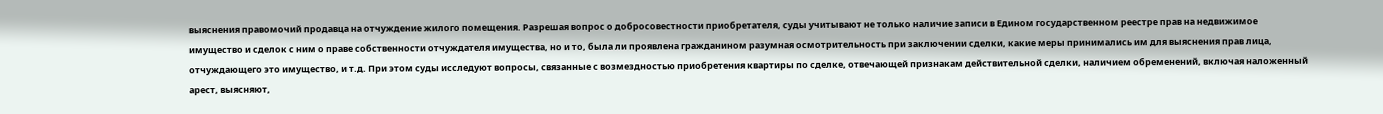выяснения правомочий продавца на отчуждение жилого помещения. Разрешая вопрос о добросовестности приобретателя, суды учитывают не только наличие записи в Едином государственном реестре прав на недвижимое имущество и сделок с ним о праве собственности отчуждателя имущества, но и то, была ли проявлена гражданином разумная осмотрительность при заключении сделки, какие меры принимались им для выяснения прав лица, отчуждающего это имущество, и т.д. При этом суды исследуют вопросы, связанные с возмездностью приобретения квартиры по сделке, отвечающей признакам действительной сделки, наличием обременений, включая наложенный арест, выясняют,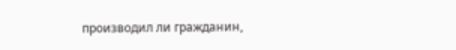производил ли гражданин,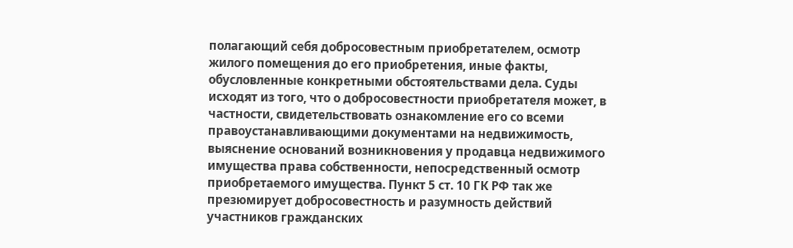полагающий себя добросовестным приобретателем, осмотр жилого помещения до его приобретения, иные факты, обусловленные конкретными обстоятельствами дела. Суды исходят из того, что о добросовестности приобретателя может, в частности, свидетельствовать ознакомление его со всеми правоустанавливающими документами на недвижимость, выяснение оснований возникновения у продавца недвижимого имущества права собственности, непосредственный осмотр приобретаемого имущества. Пункт 5 ст. 10 ГК РФ так же презюмирует добросовестность и разумность действий участников гражданских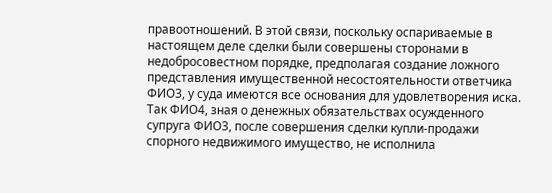правоотношений. В этой связи, поскольку оспариваемые в настоящем деле сделки были совершены сторонами в недобросовестном порядке, предполагая создание ложного представления имущественной несостоятельности ответчика ФИО3, у суда имеются все основания для удовлетворения иска. Так ФИО4, зная о денежных обязательствах осужденного супруга ФИО3, после совершения сделки купли-продажи спорного недвижимого имущество, не исполнила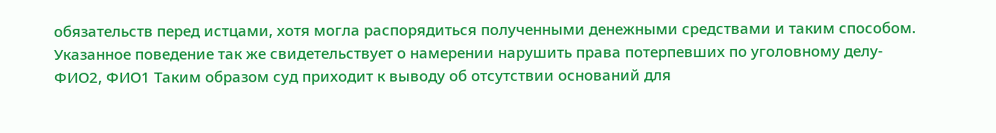обязательств перед истцами, хотя могла распорядиться полученными денежными средствами и таким способом. Указанное поведение так же свидетельствует о намерении нарушить права потерпевших по уголовному делу- ФИО2, ФИО1 Таким образом суд приходит к выводу об отсутствии оснований для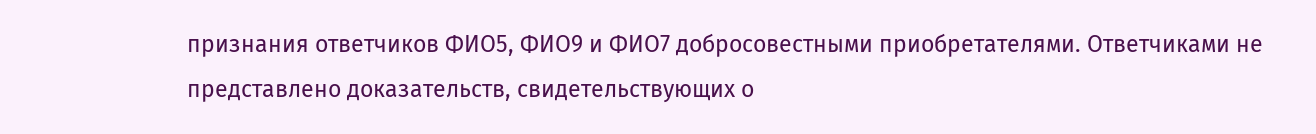признания ответчиков ФИО5, ФИО9 и ФИО7 добросовестными приобретателями. Ответчиками не представлено доказательств, свидетельствующих о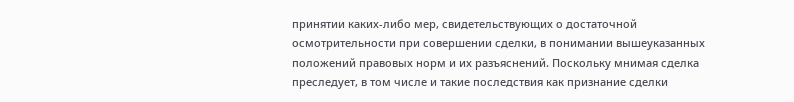принятии каких-либо мер, свидетельствующих о достаточной осмотрительности при совершении сделки, в понимании вышеуказанных положений правовых норм и их разъяснений. Поскольку мнимая сделка преследует, в том числе и такие последствия как признание сделки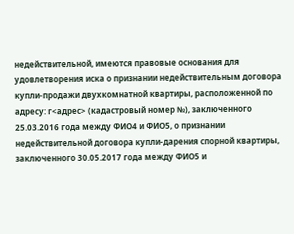недействительной, имеются правовые основания для удовлетворения иска о признании недействительным договора купли-продажи двухкомнатной квартиры, расположенной по адресу: г<адрес> (кадастровый номер №), заключенного 25.03.2016 года между ФИО4 и ФИО5, о признании недействительной договора купли-дарения спорной квартиры, заключенного 30.05.2017 года между ФИО5 и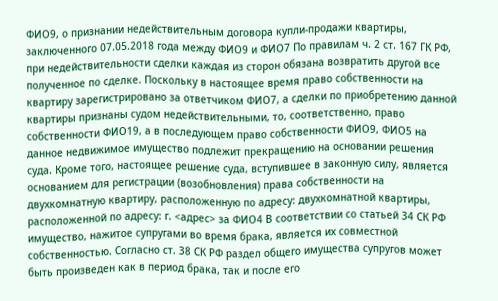ФИО9, о признании недействительным договора купли-продажи квартиры, заключенного 07.05.2018 года между ФИО9 и ФИО7 По правилам ч. 2 ст. 167 ГК РФ, при недействительности сделки каждая из сторон обязана возвратить другой все полученное по сделке. Поскольку в настоящее время право собственности на квартиру зарегистрировано за ответчиком ФИО7, а сделки по приобретению данной квартиры признаны судом недействительными, то, соответственно, право собственности ФИО19, а в последующем право собственности ФИО9, ФИО5 на данное недвижимое имущество подлежит прекращению на основании решения суда. Кроме того, настоящее решение суда, вступившее в законную силу, является основанием для регистрации (возобновления) права собственности на двухкомнатную квартиру, расположенную по адресу: двухкомнатной квартиры, расположенной по адресу: г. <адрес> за ФИО4 В соответствии со статьей 34 СК РФ имущество, нажитое супругами во время брака, является их совместной собственностью. Согласно ст. 38 СК РФ раздел общего имущества супругов может быть произведен как в период брака, так и после его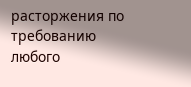расторжения по требованию любого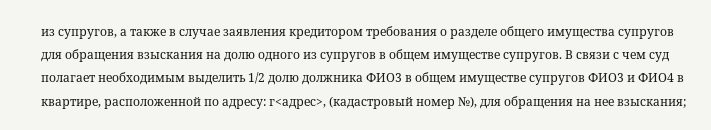из супругов, а также в случае заявления кредитором требования о разделе общего имущества супругов для обращения взыскания на долю одного из супругов в общем имуществе супругов. В связи с чем суд полагает необходимым выделить 1/2 долю должника ФИО3 в общем имуществе супругов ФИО3 и ФИО4 в квартире, расположенной по адресу: г<адрес>, (кадастровый номер №), для обращения на нее взыскания;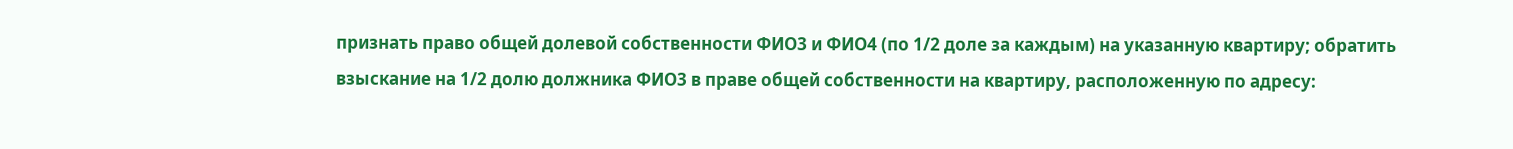признать право общей долевой собственности ФИО3 и ФИО4 (по 1/2 доле за каждым) на указанную квартиру; обратить взыскание на 1/2 долю должника ФИО3 в праве общей собственности на квартиру, расположенную по адресу: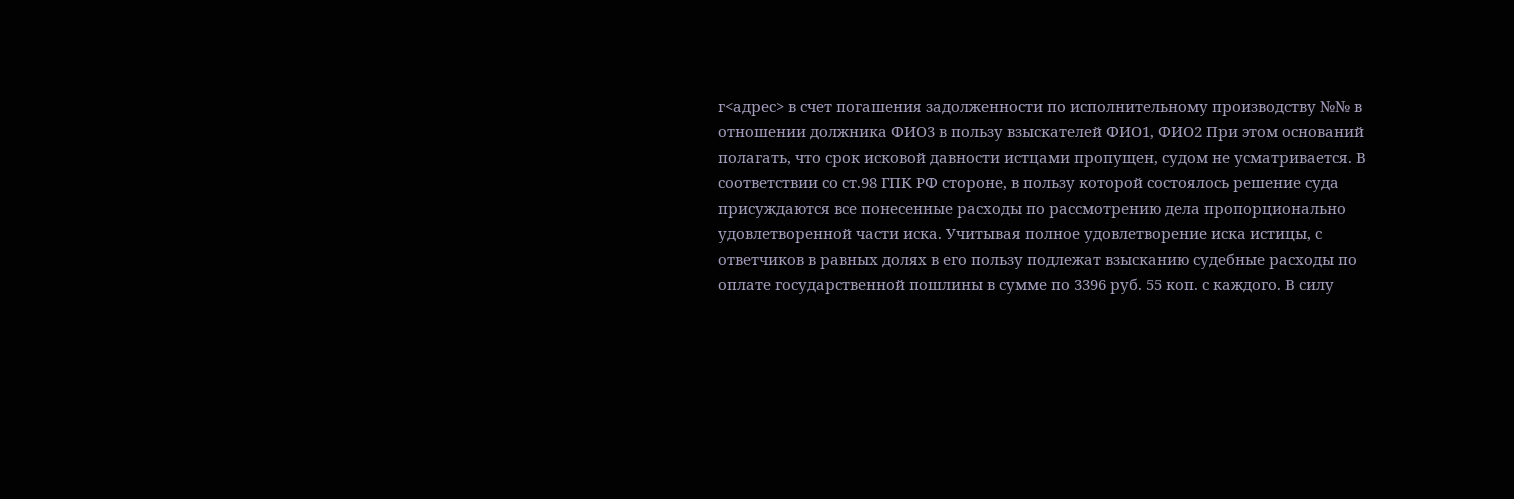г<адрес> в счет погашения задолженности по исполнительному производству №№ в отношении должника ФИО3 в пользу взыскателей ФИО1, ФИО2 При этом оснований полагать, что срок исковой давности истцами пропущен, судом не усматривается. В соответствии со ст.98 ГПК РФ стороне, в пользу которой состоялось решение суда присуждаются все понесенные расходы по рассмотрению дела пропорционально удовлетворенной части иска. Учитывая полное удовлетворение иска истицы, с ответчиков в равных долях в его пользу подлежат взысканию судебные расходы по оплате государственной пошлины в сумме по 3396 руб. 55 коп. с каждого. В силу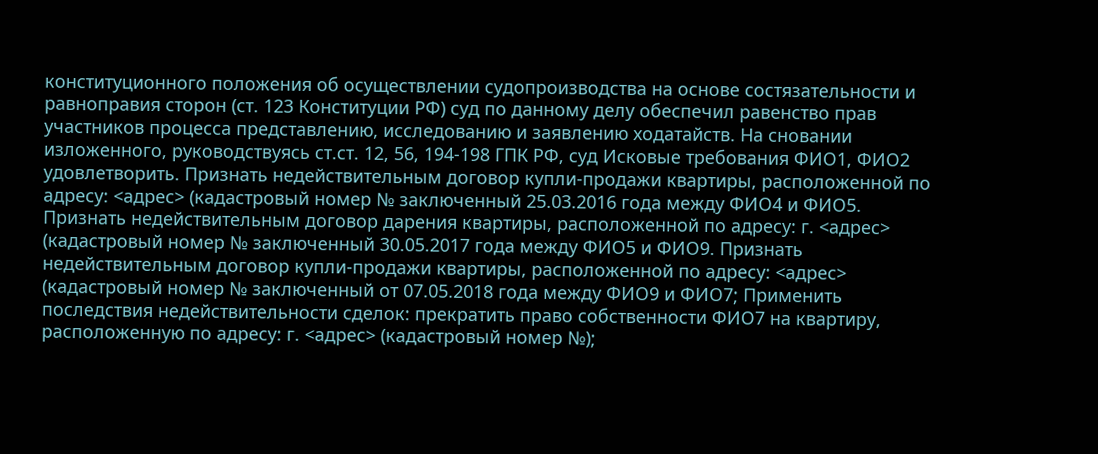конституционного положения об осуществлении судопроизводства на основе состязательности и равноправия сторон (ст. 123 Конституции РФ) суд по данному делу обеспечил равенство прав участников процесса представлению, исследованию и заявлению ходатайств. На сновании изложенного, руководствуясь ст.ст. 12, 56, 194-198 ГПК РФ, суд Исковые требования ФИО1, ФИО2 удовлетворить. Признать недействительным договор купли-продажи квартиры, расположенной по адресу: <адрес> (кадастровый номер № заключенный 25.03.2016 года между ФИО4 и ФИО5. Признать недействительным договор дарения квартиры, расположенной по адресу: г. <адрес> (кадастровый номер № заключенный 30.05.2017 года между ФИО5 и ФИО9. Признать недействительным договор купли-продажи квартиры, расположенной по адресу: <адрес> (кадастровый номер № заключенный от 07.05.2018 года между ФИО9 и ФИО7; Применить последствия недействительности сделок: прекратить право собственности ФИО7 на квартиру, расположенную по адресу: г. <адрес> (кадастровый номер №);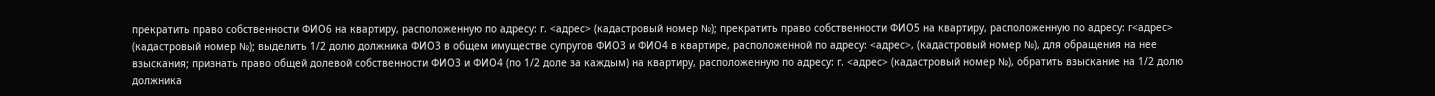прекратить право собственности ФИО6 на квартиру, расположенную по адресу: г. <адрес> (кадастровый номер №); прекратить право собственности ФИО5 на квартиру, расположенную по адресу: г<адрес> (кадастровый номер №); выделить 1/2 долю должника ФИО3 в общем имуществе супругов ФИО3 и ФИО4 в квартире, расположенной по адресу: <адрес>, (кадастровый номер №), для обращения на нее взыскания; признать право общей долевой собственности ФИО3 и ФИО4 (по 1/2 доле за каждым) на квартиру, расположенную по адресу: г. <адрес> (кадастровый номер №), обратить взыскание на 1/2 долю должника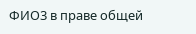ФИО3 в праве общей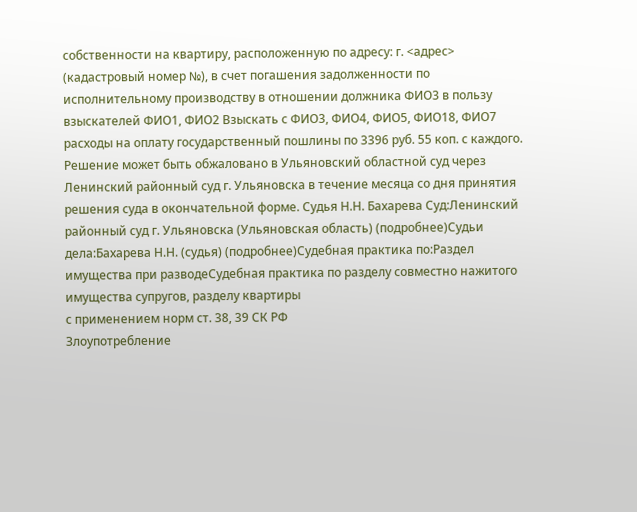собственности на квартиру, расположенную по адресу: г. <адрес> (кадастровый номер №), в счет погашения задолженности по исполнительному производству в отношении должника ФИО3 в пользу взыскателей ФИО1, ФИО2 Взыскать с ФИО3, ФИО4, ФИО5, ФИО18, ФИО7 расходы на оплату государственный пошлины по 3396 руб. 55 коп. с каждого. Решение может быть обжаловано в Ульяновский областной суд через Ленинский районный суд г. Ульяновска в течение месяца со дня принятия решения суда в окончательной форме. Судья Н.Н. Бахарева Суд:Ленинский районный суд г. Ульяновска (Ульяновская область) (подробнее)Судьи дела:Бахарева Н.Н. (судья) (подробнее)Судебная практика по:Раздел имущества при разводеСудебная практика по разделу совместно нажитого имущества супругов, разделу квартиры
с применением норм ст. 38, 39 СК РФ
Злоупотребление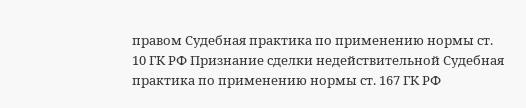правом Судебная практика по применению нормы ст. 10 ГК РФ Признание сделки недействительной Судебная практика по применению нормы ст. 167 ГК РФ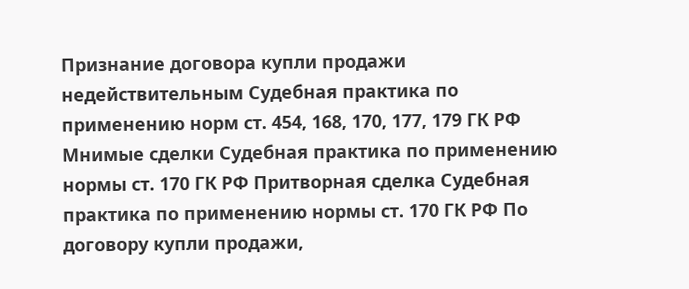Признание договора купли продажи недействительным Судебная практика по применению норм ст. 454, 168, 170, 177, 179 ГК РФ
Мнимые сделки Судебная практика по применению нормы ст. 170 ГК РФ Притворная сделка Судебная практика по применению нормы ст. 170 ГК РФ По договору купли продажи,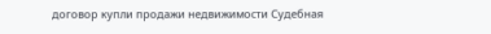договор купли продажи недвижимости Судебная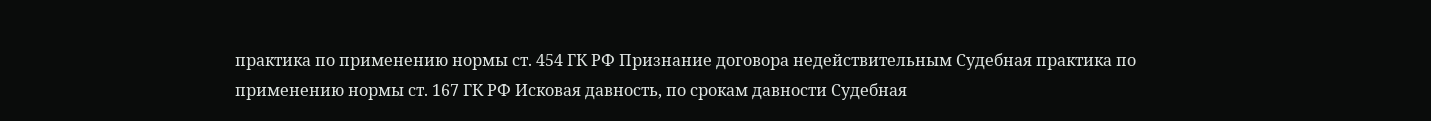практика по применению нормы ст. 454 ГК РФ Признание договора недействительным Судебная практика по применению нормы ст. 167 ГК РФ Исковая давность, по срокам давности Судебная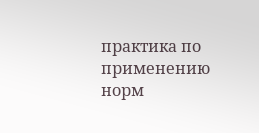практика по применению норм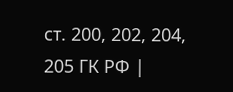ст. 200, 202, 204, 205 ГК РФ |